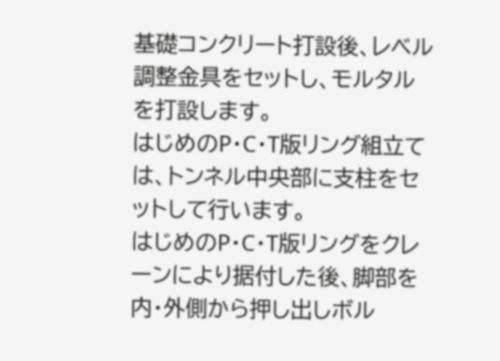基礎コンクリート打設後、レベル調整金具をセットし、モルタルを打設します。
はじめのP・C・T版リング組立ては、トンネル中央部に支柱をセットして行います。
はじめのP・C・T版リングをクレーンにより据付した後、脚部を内・外側から押し出しボル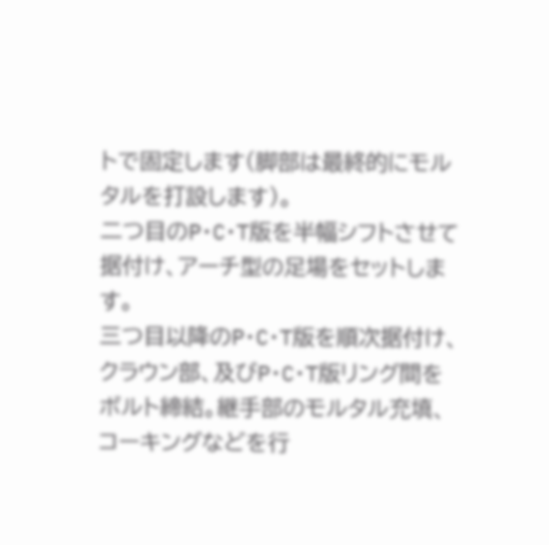トで固定します(脚部は最終的にモルタルを打設します)。
二つ目のP・C・T版を半幅シフトさせて据付け、アーチ型の足場をセットします。
三つ目以降のP・C・T版を順次据付け、クラウン部、及びP・C・T版リング間をボルト締結。継手部のモルタル充填、コーキングなどを行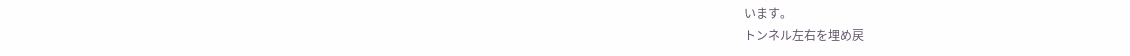います。
トンネル左右を埋め戻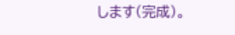します(完成)。